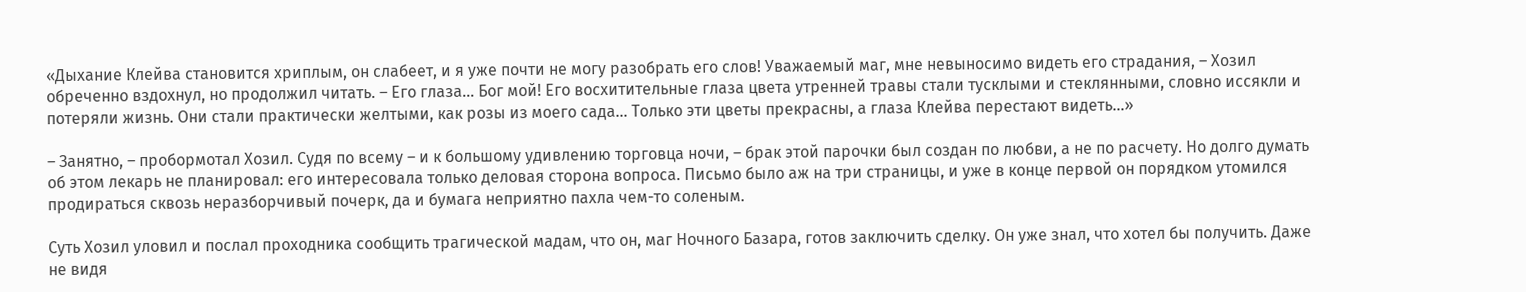«Дыхание Клейва становится хриплым, он слабеет, и я уже почти не могу разобрать его слов! Уважаемый маг, мне невыносимо видеть его страдания, – Хозил обреченно вздохнул, но продолжил читать. – Его глаза… Бог мой! Его восхитительные глаза цвета утренней травы стали тусклыми и стеклянными, словно иссякли и потеряли жизнь. Они стали практически желтыми, как розы из моего сада… Только эти цветы прекрасны, а глаза Клейва перестают видеть…»

– Занятно, – пробормотал Хозил. Судя по всему – и к большому удивлению торговца ночи, – брак этой парочки был создан по любви, а не по расчету. Но долго думать об этом лекарь не планировал: его интересовала только деловая сторона вопроса. Письмо было аж на три страницы, и уже в конце первой он порядком утомился продираться сквозь неразборчивый почерк, да и бумага неприятно пахла чем-то соленым.

Суть Хозил уловил и послал проходника сообщить трагической мадам, что он, маг Ночного Базара, готов заключить сделку. Он уже знал, что хотел бы получить. Даже не видя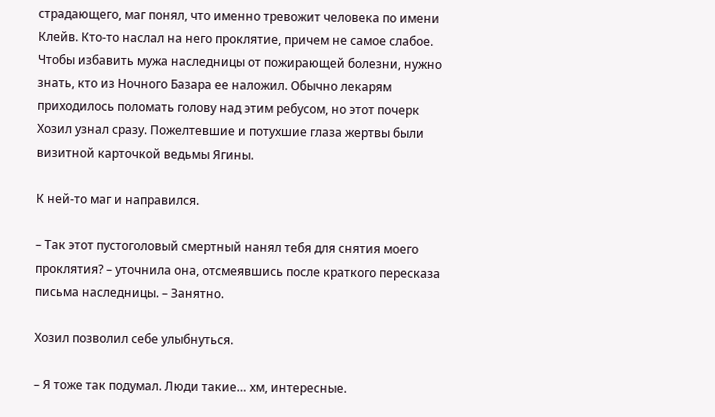страдающего, маг понял, что именно тревожит человека по имени Клейв. Кто-то наслал на него проклятие, причем не самое слабое. Чтобы избавить мужа наследницы от пожирающей болезни, нужно знать, кто из Ночного Базара ее наложил. Обычно лекарям приходилось поломать голову над этим ребусом, но этот почерк Хозил узнал сразу. Пожелтевшие и потухшие глаза жертвы были визитной карточкой ведьмы Ягины.

К ней-то маг и направился.

– Так этот пустоголовый смертный нанял тебя для снятия моего проклятия? – уточнила она, отсмеявшись после краткого пересказа письма наследницы. – Занятно.

Хозил позволил себе улыбнуться.

– Я тоже так подумал. Люди такие… хм, интересные.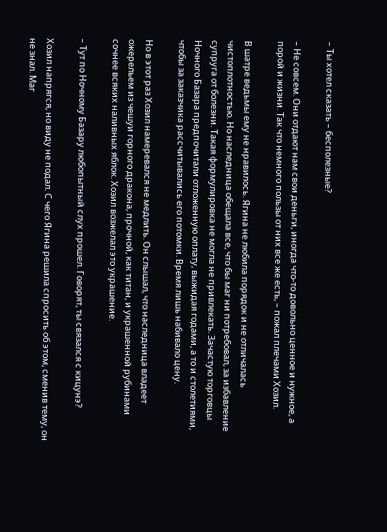– Ты хотел сказать – бесполезные?

– Не совсем. Они отдают нам свои деньги, иногда что-то довольно ценное и нужное, а порой и жизни. Так что немного пользы от них все же есть, – пожал плечами Хозил.

В шатре ведьмы ему не нравилось. Ягина не любила порядок и не отличалась чистоплотностью. Но наследница обещала все, что бы маг ни потребовал, за избавление супруга от болезни. Такая формулировка не могла не привлекать. Зачастую торговцы Ночного Базара предпочитали отложенную оплату, выжидая годами, а то и столетиями, чтобы за заказчика рассчитывались его потомки. Время лишь набивало цену.

Но в этот раз Хозил намеревался не медлить. Он слышал, что наследница владеет ожерельем из чешуи горного дракона, прочной, как титан, и украшенной рубинами сочнее всяких наливных яблок. Хозил возжелал это украшение.

– Тут по Ночному Базару любопытный слух прошел. Говорят, ты связался с кицунэ?

Хозил напрягся, но виду не подал. С чего Ягина решила спросить об этом, сменив тему, он не знал. Маг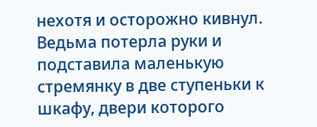нехотя и осторожно кивнул. Ведьма потерла руки и подставила маленькую стремянку в две ступеньки к шкафу, двери которого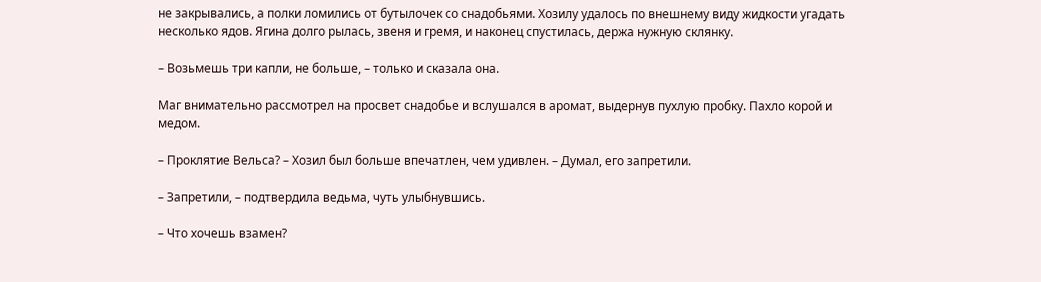не закрывались, а полки ломились от бутылочек со снадобьями. Хозилу удалось по внешнему виду жидкости угадать несколько ядов. Ягина долго рылась, звеня и гремя, и наконец спустилась, держа нужную склянку.

– Возьмешь три капли, не больше, – только и сказала она.

Маг внимательно рассмотрел на просвет снадобье и вслушался в аромат, выдернув пухлую пробку. Пахло корой и медом.

– Проклятие Вельса? – Хозил был больше впечатлен, чем удивлен. – Думал, его запретили.

– Запретили, – подтвердила ведьма, чуть улыбнувшись.

– Что хочешь взамен?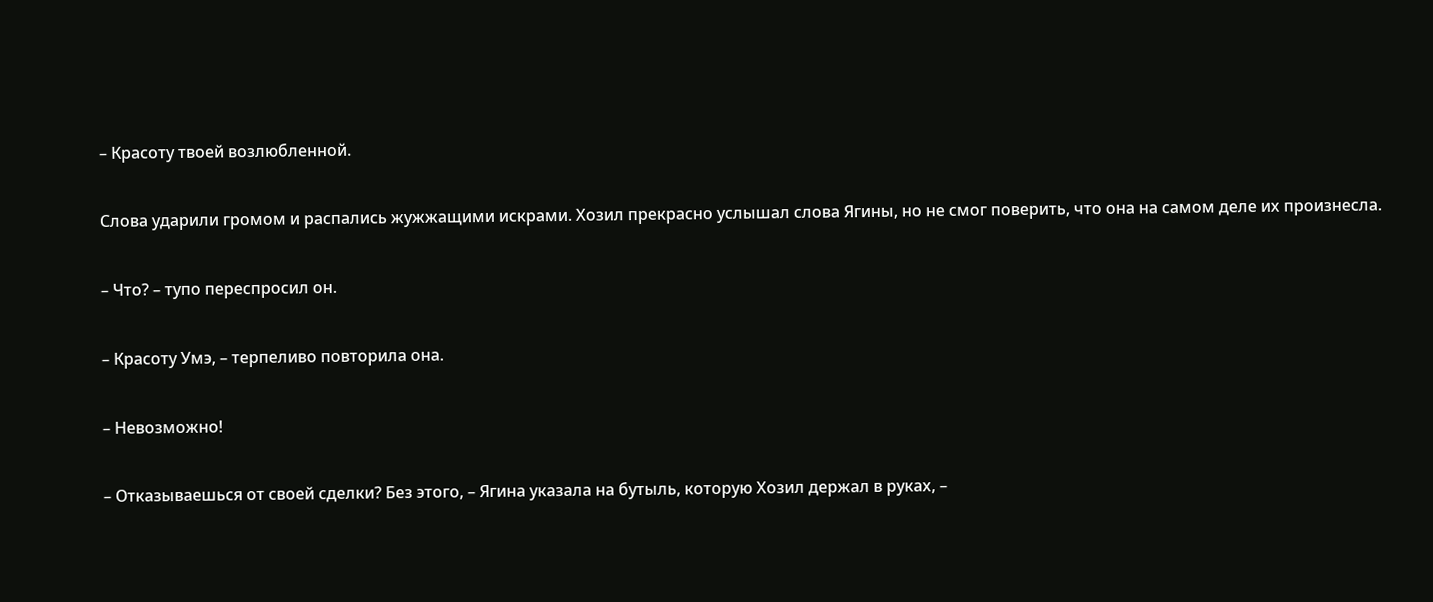– Красоту твоей возлюбленной.

Слова ударили громом и распались жужжащими искрами. Хозил прекрасно услышал слова Ягины, но не смог поверить, что она на самом деле их произнесла.

– Что? – тупо переспросил он.

– Красоту Умэ, – терпеливо повторила она.

– Невозможно!

– Отказываешься от своей сделки? Без этого, – Ягина указала на бутыль, которую Хозил держал в руках, –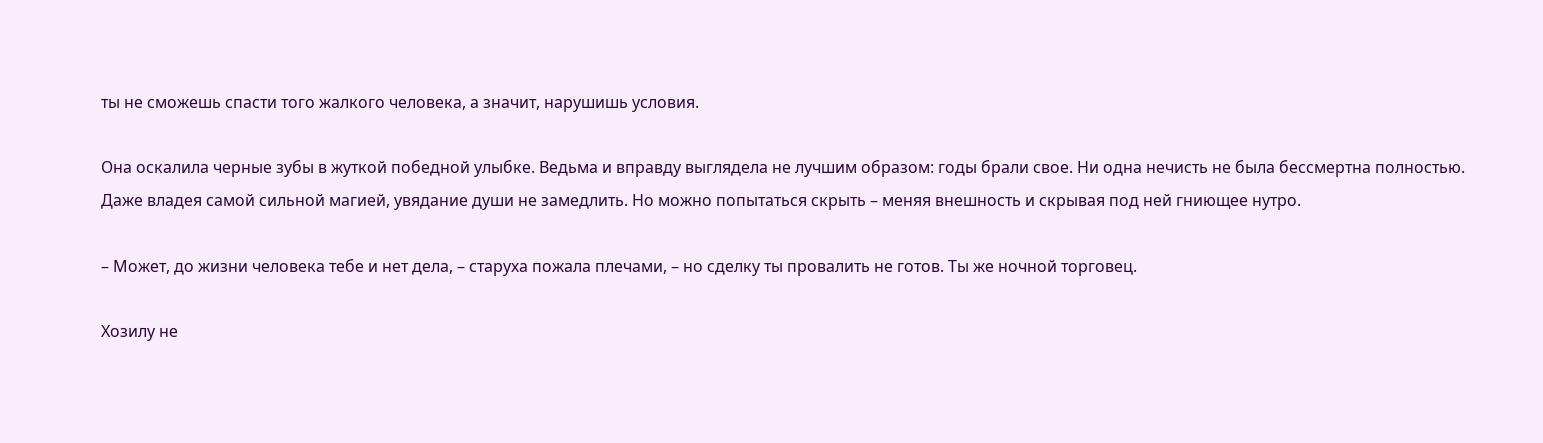ты не сможешь спасти того жалкого человека, а значит, нарушишь условия.

Она оскалила черные зубы в жуткой победной улыбке. Ведьма и вправду выглядела не лучшим образом: годы брали свое. Ни одна нечисть не была бессмертна полностью. Даже владея самой сильной магией, увядание души не замедлить. Но можно попытаться скрыть – меняя внешность и скрывая под ней гниющее нутро.

– Может, до жизни человека тебе и нет дела, – старуха пожала плечами, – но сделку ты провалить не готов. Ты же ночной торговец.

Хозилу не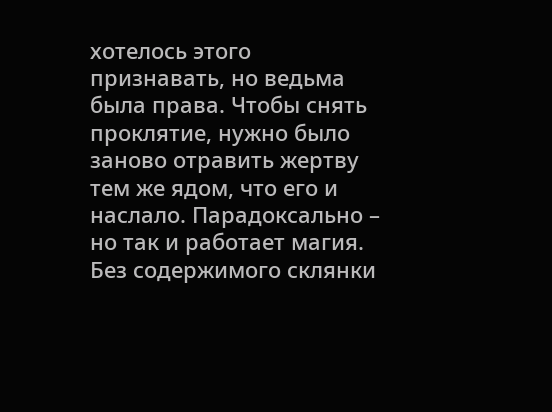хотелось этого признавать, но ведьма была права. Чтобы снять проклятие, нужно было заново отравить жертву тем же ядом, что его и наслало. Парадоксально – но так и работает магия. Без содержимого склянки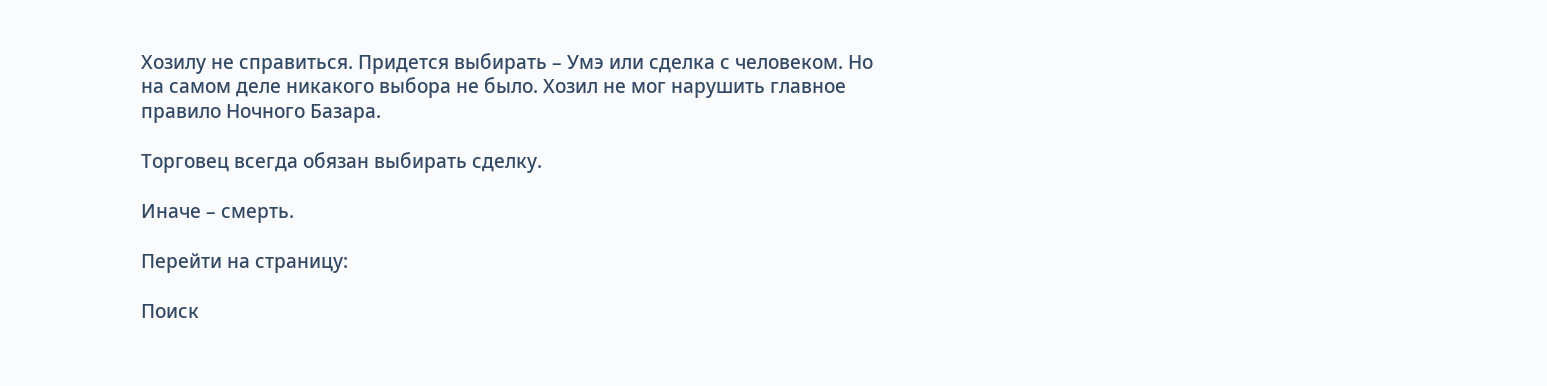Хозилу не справиться. Придется выбирать – Умэ или сделка с человеком. Но на самом деле никакого выбора не было. Хозил не мог нарушить главное правило Ночного Базара.

Торговец всегда обязан выбирать сделку.

Иначе – смерть.

Перейти на страницу:

Поиск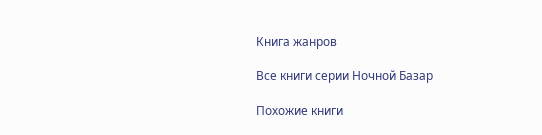Книга жанров

Все книги серии Ночной Базар

Похожие книги